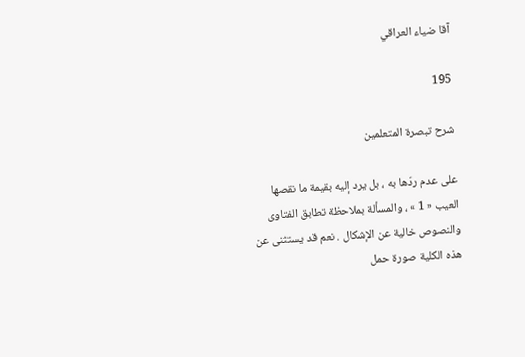آقا ضياء العراقي

195

شرح تبصرة المتعلمين

على عدم ردّها به ، بل يرد إليه بقيمة ما نقصها العيب « 1 » ، والمسألة بملاحظة تطابق الفتاوى والنصوص خالية عن الإشكال . نعم قد يستثنى عن هذه الكلية صورة حمل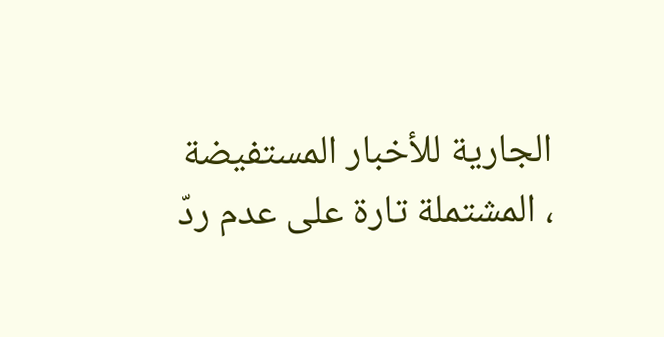الجارية للأخبار المستفيضة ، المشتملة تارة على عدم ردّ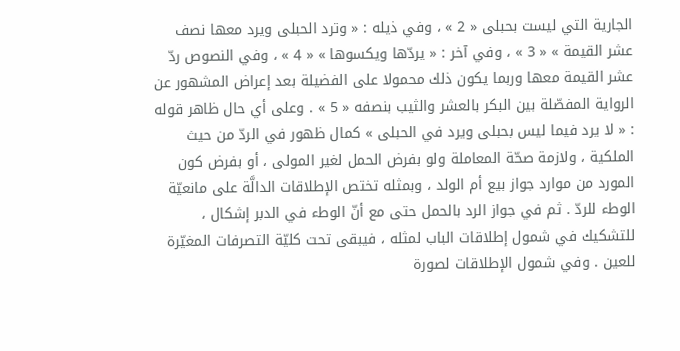الجارية التي ليست بحبلى « 2 » ، وفي ذيله : « وترد الحبلى ويرد معها نصف عشر القيمة » « 3 » ، وفي آخر : « يردّها ويكسوها » « 4 » ، وفي النصوص ردّ عشر القيمة معها وربما يكون ذلك محمولا على الفضيلة بعد إعراض المشهور عن الرواية المفصّلة بين البكر بالعشر والثيب بنصفه « 5 » . وعلى أي حال ظاهر قوله : « لا يرد فيما ليس بحبلى ويرد في الحبلى » كمال ظهور في الردّ من حيث الملكية ، ولازمة صحّة المعاملة ولو بفرض الحمل لغير المولى ، أو بفرض كون المورد من موارد جواز بيع أم الولد ، وبمثله تختص الإطلاقات الدالَّة على مانعيّة الوطء للردّ . ثم في جواز الرد بالحمل حتى مع أنّ الوطء في الدبر إشكال ، للتشكيك في شمول إطلاقات الباب لمثله ، فيبقى تحت كليّة التصرفات المغيّرة للعين . وفي شمول الإطلاقات لصورة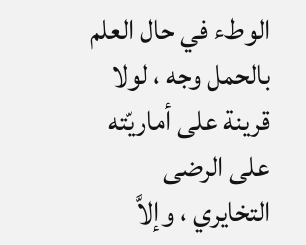الوطء في حال العلم بالحمل وجه ، لولا قرينة على أماريّته على الرضى التخايري ، وإلاَّ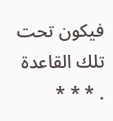فيكون تحت تلك القاعدة . * * *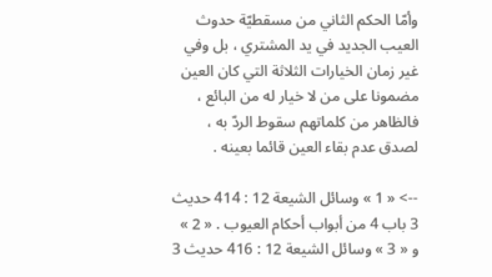وأمّا الحكم الثاني من مسقطيّة حدوث العيب الجديد في يد المشتري ، بل وفي غير زمان الخيارات الثلاثة التي كان العين مضمونا على من لا خيار له من البائع ، فالظاهر من كلماتهم سقوط الردّ به ، لصدق عدم بقاء العين قائما بعينه .

--> « 1 » وسائل الشيعة 12 : 414 حديث 3 باب 4 من أبواب أحكام العيوب . « 2 » و « 3 » وسائل الشيعة 12 : 416 حديث 3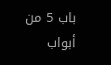باب 5 من أبواب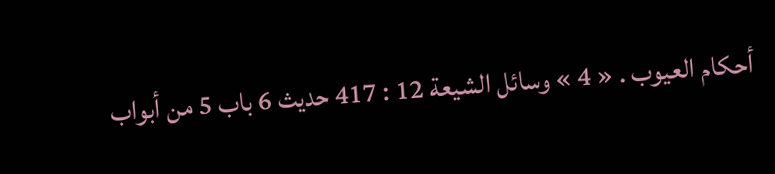أحكام العيوب . « 4 » وسائل الشيعة 12 : 417 حديث 6 باب 5 من أبواب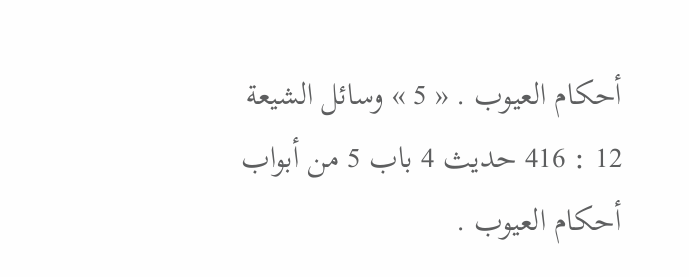أحكام العيوب . « 5 » وسائل الشيعة 12 : 416 حديث 4 باب 5 من أبواب أحكام العيوب .